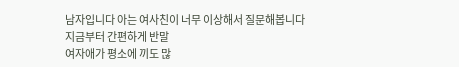남자입니다 아는 여사친이 너무 이상해서 질문해봅니다
지금부터 간편하게 반말
여자애가 평소에 끼도 많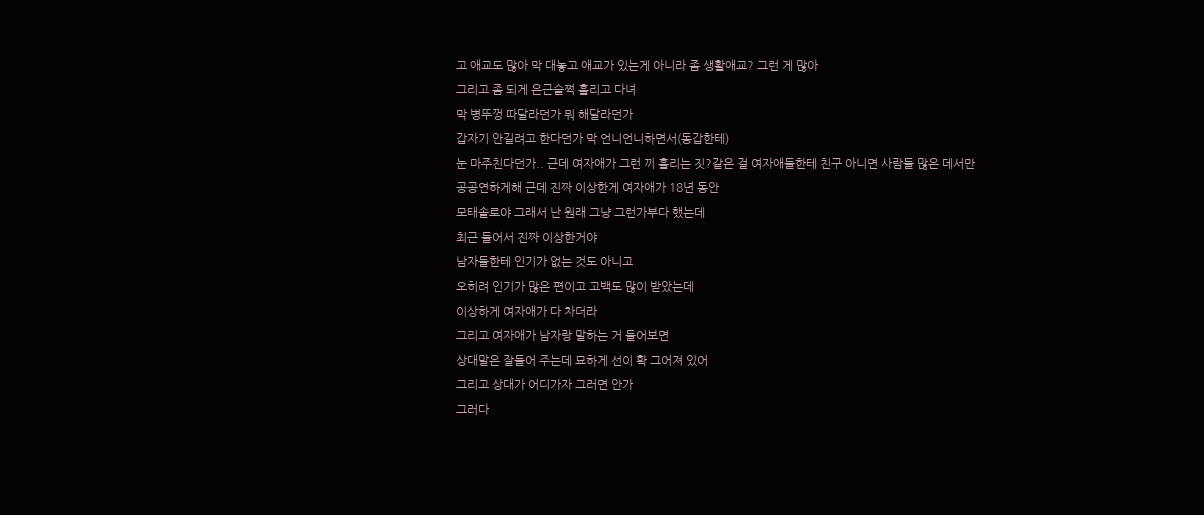고 애교도 많아 막 대놓고 애교가 있는게 아니라 좀 생활애교? 그런 게 많아
그리고 좀 되게 은근슬쩍 흘리고 다녀
막 병뚜껑 따달라던가 뭐 해달라던가
갑자기 안길려고 한다던가 막 언니언니하면서(동갑한테)
눈 마주친다던가.. 근데 여자애가 그런 끼 흘리는 짓?같은 걸 여자애들한테 친구 아니면 사람들 많은 데서만
공공연하게해 근데 진짜 이상한게 여자애가 18년 동안
모태솔로야 그래서 난 원래 그냥 그런가부다 했는데
최근 들어서 진짜 이상한거야
남자들한테 인기가 없는 것도 아니고
오히려 인기가 많은 편이고 고백도 많이 받았는데
이상하게 여자애가 다 차더라
그리고 여자애가 남자랑 말하는 거 들어보면
상대말은 잘들어 주는데 묘하게 선이 확 그어져 있어
그리고 상대가 어디가자 그러면 안가
그러다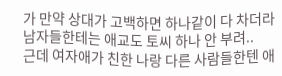가 만약 상대가 고백하면 하나같이 다 차더라
남자들한테는 애교도 토씨 하나 안 부려..
근데 여자애가 친한 나랑 다른 사람들한텐 애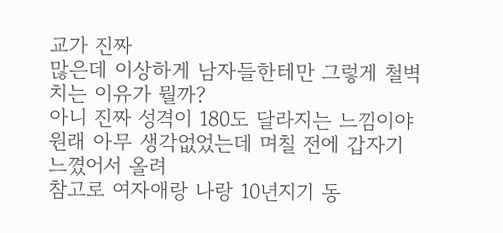교가 진짜
많은데 이상하게 남자들한테만 그렇게 철벽치는 이유가 뭘까?
아니 진짜 성격이 180도 달라지는 느낌이야
원래 아무 생각없었는데 며칠 전에 갑자기 느꼈어서 올려
참고로 여자애랑 나랑 10년지기 동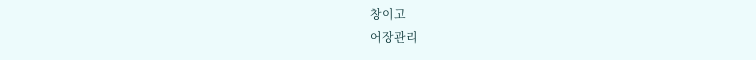창이고
어장관리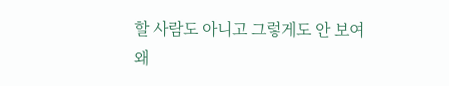할 사람도 아니고 그렇게도 안 보여
왜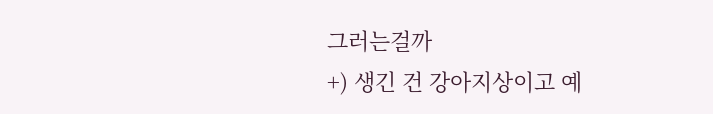그러는걸까
+) 생긴 건 강아지상이고 예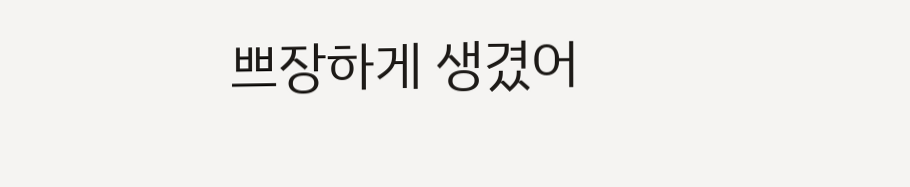쁘장하게 생겼어